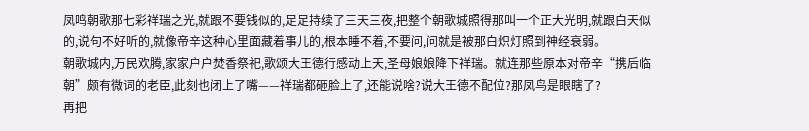凤鸣朝歌那七彩祥瑞之光,就跟不要钱似的,足足持续了三天三夜,把整个朝歌城照得那叫一个正大光明,就跟白天似的,说句不好听的,就像帝辛这种心里面藏着事儿的,根本睡不着,不要问,问就是被那白炽灯照到神经衰弱。
朝歌城内,万民欢腾,家家户户焚香祭祀,歌颂大王德行感动上天,圣母娘娘降下祥瑞。就连那些原本对帝辛“携后临朝”颇有微词的老臣,此刻也闭上了嘴——祥瑞都砸脸上了,还能说啥?说大王德不配位?那凤鸟是眼瞎了?
再把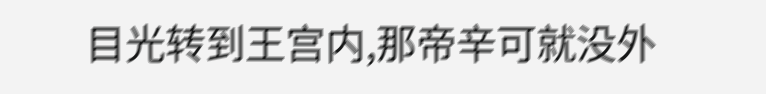目光转到王宫内,那帝辛可就没外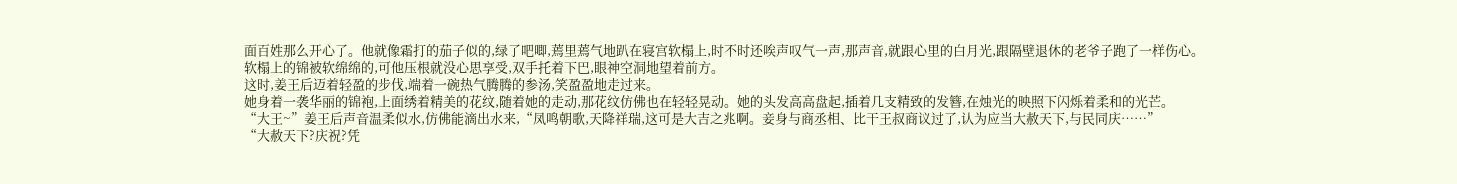面百姓那么开心了。他就像霜打的茄子似的,绿了吧唧,蔫里蔫气地趴在寝宫软榻上,时不时还唉声叹气一声,那声音,就跟心里的白月光,跟隔壁退休的老爷子跑了一样伤心。软榻上的锦被软绵绵的,可他压根就没心思享受,双手托着下巴,眼神空洞地望着前方。
这时,姜王后迈着轻盈的步伐,端着一碗热气腾腾的参汤,笑盈盈地走过来。
她身着一袭华丽的锦袍,上面绣着精美的花纹,随着她的走动,那花纹仿佛也在轻轻晃动。她的头发高高盘起,插着几支精致的发簪,在烛光的映照下闪烁着柔和的光芒。
“大王~”姜王后声音温柔似水,仿佛能滴出水来,“凤鸣朝歌,天降祥瑞,这可是大吉之兆啊。妾身与商丞相、比干王叔商议过了,认为应当大赦天下,与民同庆……”
“大赦天下?庆祝?凭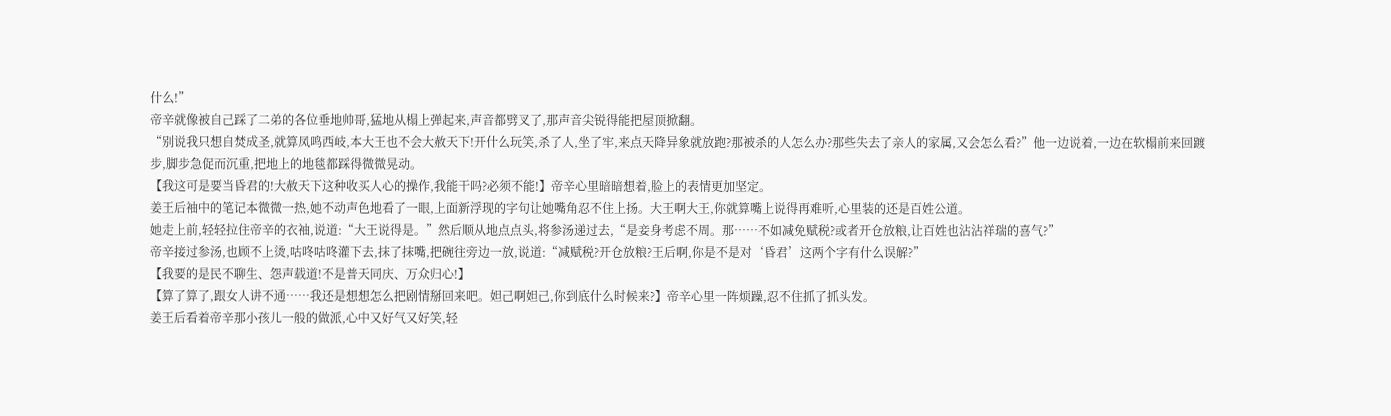什么!”
帝辛就像被自己踩了二弟的各位垂地帅哥,猛地从榻上弹起来,声音都劈叉了,那声音尖锐得能把屋顶掀翻。
“别说我只想自焚成圣,就算凤鸣西岐,本大王也不会大赦天下!开什么玩笑,杀了人,坐了牢,来点天降异象就放跑?那被杀的人怎么办?那些失去了亲人的家属,又会怎么看?”他一边说着,一边在软榻前来回踱步,脚步急促而沉重,把地上的地毯都踩得微微晃动。
【我这可是要当昏君的!大赦天下这种收买人心的操作,我能干吗?必须不能!】帝辛心里暗暗想着,脸上的表情更加坚定。
姜王后袖中的笔记本微微一热,她不动声色地看了一眼,上面新浮现的字句让她嘴角忍不住上扬。大王啊大王,你就算嘴上说得再难听,心里装的还是百姓公道。
她走上前,轻轻拉住帝辛的衣袖,说道:“大王说得是。”然后顺从地点点头,将参汤递过去,“是妾身考虑不周。那……不如减免赋税?或者开仓放粮,让百姓也沾沾祥瑞的喜气?”
帝辛接过参汤,也顾不上烫,咕咚咕咚灌下去,抹了抹嘴,把碗往旁边一放,说道:“减赋税?开仓放粮?王后啊,你是不是对‘昏君’这两个字有什么误解?”
【我要的是民不聊生、怨声载道!不是普天同庆、万众归心!】
【算了算了,跟女人讲不通……我还是想想怎么把剧情掰回来吧。妲己啊妲己,你到底什么时候来?】帝辛心里一阵烦躁,忍不住抓了抓头发。
姜王后看着帝辛那小孩儿一般的做派,心中又好气又好笑,轻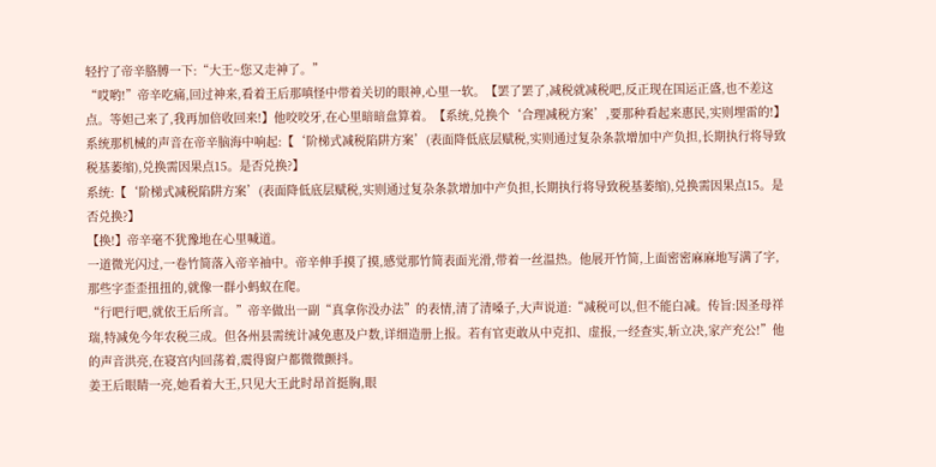轻拧了帝辛胳膊一下:“大王~您又走神了。”
“哎哟!”帝辛吃痛,回过神来,看着王后那嗔怪中带着关切的眼神,心里一软。【罢了罢了,减税就减税吧,反正现在国运正盛,也不差这点。等妲己来了,我再加倍收回来!】他咬咬牙,在心里暗暗盘算着。【系统,兑换个‘合理减税方案’,要那种看起来惠民,实则埋雷的!】
系统那机械的声音在帝辛脑海中响起:【‘阶梯式减税陷阱方案’(表面降低底层赋税,实则通过复杂条款增加中产负担,长期执行将导致税基萎缩),兑换需因果点15。是否兑换?】
系统:【‘阶梯式减税陷阱方案’(表面降低底层赋税,实则通过复杂条款增加中产负担,长期执行将导致税基萎缩),兑换需因果点15。是否兑换?】
【换!】帝辛毫不犹豫地在心里喊道。
一道微光闪过,一卷竹简落入帝辛袖中。帝辛伸手摸了摸,感觉那竹简表面光滑,带着一丝温热。他展开竹简,上面密密麻麻地写满了字,那些字歪歪扭扭的,就像一群小蚂蚁在爬。
“行吧行吧,就依王后所言。”帝辛做出一副“真拿你没办法”的表情,清了清嗓子,大声说道:“减税可以,但不能白减。传旨:因圣母祥瑞,特减免今年农税三成。但各州县需统计减免惠及户数,详细造册上报。若有官吏敢从中克扣、虚报,一经查实,斩立决,家产充公!”他的声音洪亮,在寝宫内回荡着,震得窗户都微微颤抖。
姜王后眼睛一亮,她看着大王,只见大王此时昂首挺胸,眼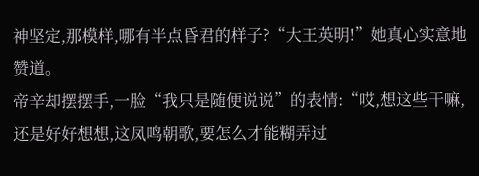神坚定,那模样,哪有半点昏君的样子?“大王英明!”她真心实意地赞道。
帝辛却摆摆手,一脸“我只是随便说说”的表情:“哎,想这些干嘛,还是好好想想,这凤鸣朝歌,要怎么才能糊弄过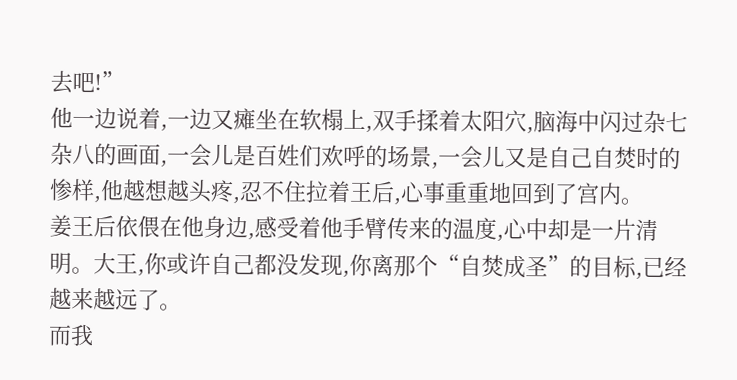去吧!”
他一边说着,一边又瘫坐在软榻上,双手揉着太阳穴,脑海中闪过杂七杂八的画面,一会儿是百姓们欢呼的场景,一会儿又是自己自焚时的惨样,他越想越头疼,忍不住拉着王后,心事重重地回到了宫内。
姜王后依偎在他身边,感受着他手臂传来的温度,心中却是一片清明。大王,你或许自己都没发现,你离那个“自焚成圣”的目标,已经越来越远了。
而我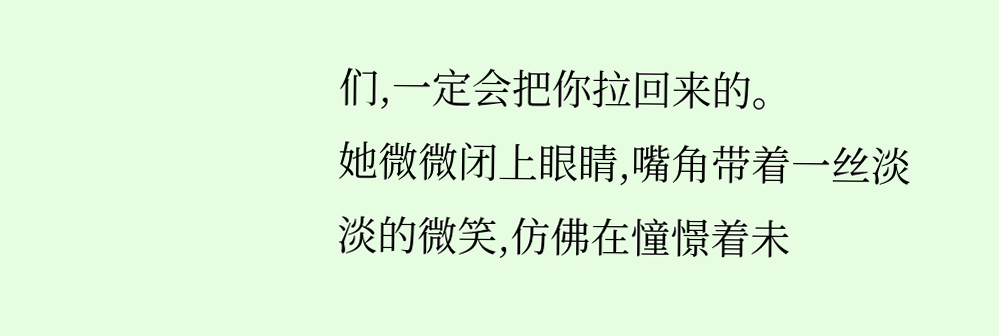们,一定会把你拉回来的。
她微微闭上眼睛,嘴角带着一丝淡淡的微笑,仿佛在憧憬着未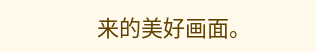来的美好画面。